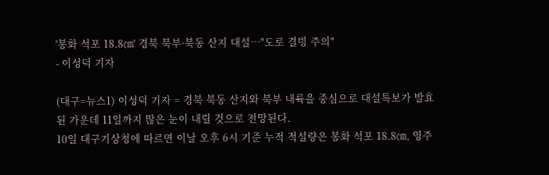'봉화 석포 18.8㎝' 경북 북부·북동 산지 대설…"도로 결빙 주의"
- 이성덕 기자

(대구=뉴스1) 이성덕 기자 = 경북 북동 산지와 북부 내륙을 중심으로 대설특보가 발효된 가운데 11일까지 많은 눈이 내릴 것으로 전망된다.
10일 대구기상청에 따르면 이날 오후 6시 기준 누적 적설량은 봉화 석포 18.8㎝, 영주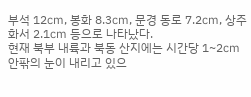부석 12㎝, 봉화 8.3㎝, 문경 동로 7.2㎝, 상주 화서 2.1㎝ 등으로 나타났다.
현재 북부 내륙과 북동 산지에는 시간당 1~2㎝ 안팎의 눈이 내리고 있으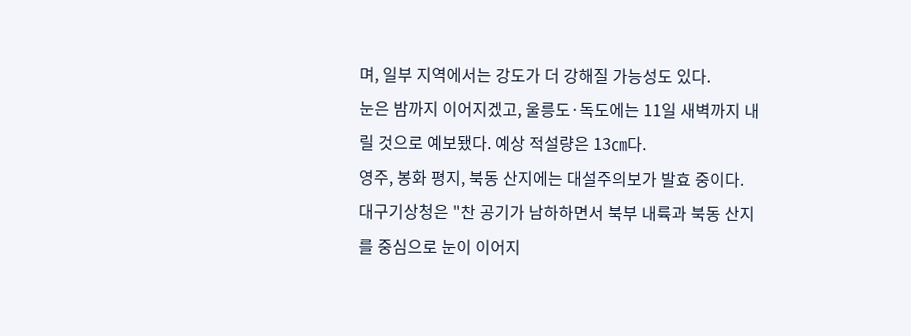며, 일부 지역에서는 강도가 더 강해질 가능성도 있다.
눈은 밤까지 이어지겠고, 울릉도·독도에는 11일 새벽까지 내릴 것으로 예보됐다. 예상 적설량은 13㎝다.
영주, 봉화 평지, 북동 산지에는 대설주의보가 발효 중이다.
대구기상청은 "찬 공기가 남하하면서 북부 내륙과 북동 산지를 중심으로 눈이 이어지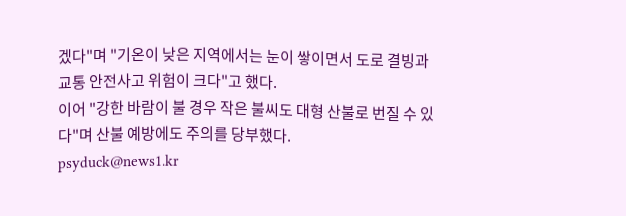겠다"며 "기온이 낮은 지역에서는 눈이 쌓이면서 도로 결빙과 교통 안전사고 위험이 크다"고 했다.
이어 "강한 바람이 불 경우 작은 불씨도 대형 산불로 번질 수 있다"며 산불 예방에도 주의를 당부했다.
psyduck@news1.kr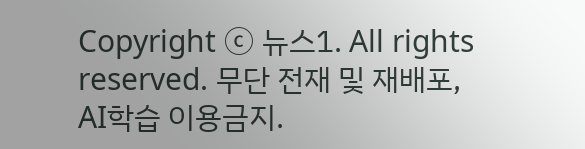Copyright ⓒ 뉴스1. All rights reserved. 무단 전재 및 재배포, AI학습 이용금지.